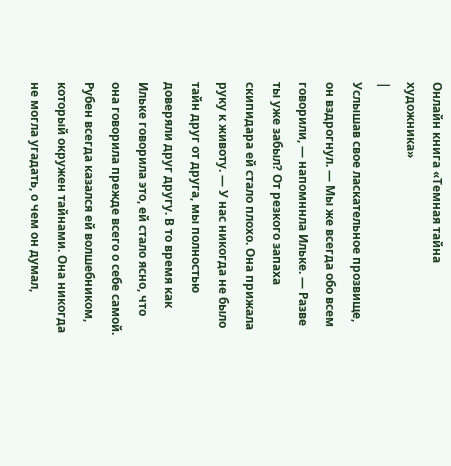Онлайн книга «Темная тайна художника»
|
Услышав свое ласкательное прозвище, он вздрогнул. — Мы же всегда обо всем говорили, — напомннла Ильке. — Разве ты уже забыл? От резкого запаха скипидара ей стало плохо. Она прижала руку к животу. — У нас никогда не было тайн друг от друга, мы полностью доверяли друг другу. В то время как Ильке говорила это, ей стало ясно, что она говорила прежде всего о себе самой. Рубен всегда казался ей волшебником, который окружен тайнами. Она никогда не могла угадать, о чем он думал,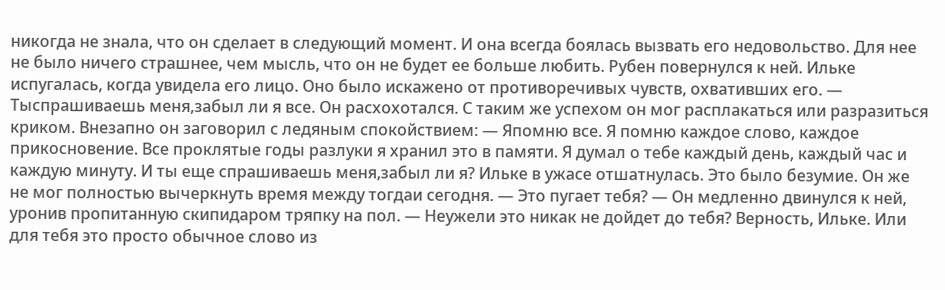никогда не знала, что он сделает в следующий момент. И она всегда боялась вызвать его недовольство. Для нее не было ничего страшнее, чем мысль, что он не будет ее больше любить. Рубен повернулся к ней. Ильке испугалась, когда увидела его лицо. Оно было искажено от противоречивых чувств, охвативших его. — Тыспрашиваешь меня,забыл ли я все. Он расхохотался. С таким же успехом он мог расплакаться или разразиться криком. Внезапно он заговорил с ледяным спокойствием: — Япомню все. Я помню каждое слово, каждое прикосновение. Все проклятые годы разлуки я хранил это в памяти. Я думал о тебе каждый день, каждый час и каждую минуту. И ты еще спрашиваешь меня,забыл ли я? Ильке в ужасе отшатнулась. Это было безумие. Он же не мог полностью вычеркнуть время между тогдаи сегодня. — Это пугает тебя? — Он медленно двинулся к ней, уронив пропитанную скипидаром тряпку на пол. — Неужели это никак не дойдет до тебя? Верность, Ильке. Или для тебя это просто обычное слово из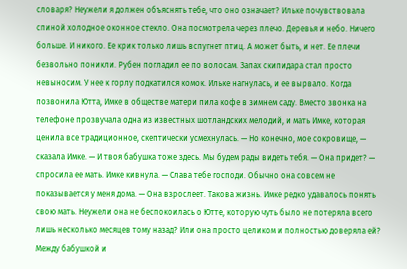словаря? Неужели я должен объяснять тебе, что оно означает? Ильке почувствовала спиной холодное оконное стекло. Она посмотрела через плечо. Деревья и небо. Ничего больше. И никого. Ее крик только лишь вспугнет птиц. А может быть, и нет. Ее плечи безвольно поникли. Рубен погладил ее по волосам. Запах скипидара стал просто невыносим. У нее к горлу подкатился комок. Ильке нагнулась, и ее вырвало. Когда позвонила Ютта, Имке в обществе матери пила кофе в зимнем саду. Вместо звонка на телефоне прозвучала одна из известных шотландских мелодий, и мать Имке, которая ценила все традиционное, скептически усмехнулась. — Но конечно, мое сокровище, — сказала Имке. — И твоя бабушка тоже здесь. Мы будем рады видеть тебя. — Она придет? — спросила ее мать. Имке кивнула. — Слава тебе господи. Обычно она совсем не показывается у меня дома. — Она взрослеет. Такова жизнь. Имке редко удавалось понять свою мать. Неужели она не беспокоилась о Ютте, которую чуть было не потеряла всего лишь несколько месяцев тому назад? Или она просто целиком и полностью доверяла ей? Между бабушкой и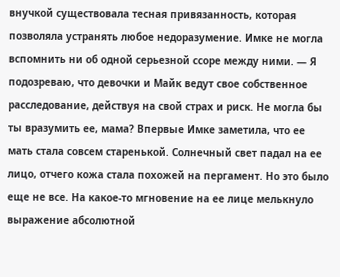внучкой существовала тесная привязанность, которая позволяла устранять любое недоразумение. Имке не могла вспомнить ни об одной серьезной ссоре между ними. — Я подозреваю, что девочки и Майк ведут свое собственное расследование, действуя на свой страх и риск. Не могла бы ты вразумить ее, мама? Впервые Имке заметила, что ее мать стала совсем старенькой. Солнечный свет падал на ее лицо, отчего кожа стала похожей на пергамент. Но это было еще не все. На какое-то мгновение на ее лице мелькнуло выражение абсолютной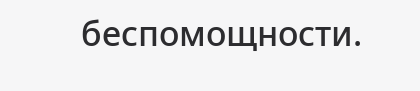беспомощности.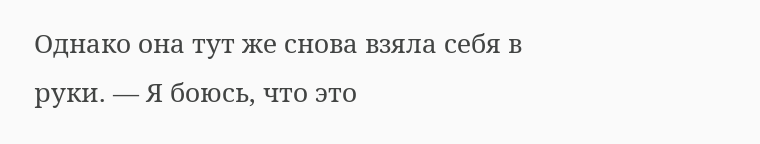Однако она тут же снова взяла себя в руки. — Я боюсь, что это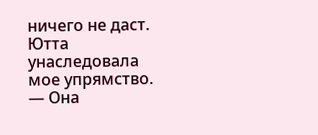ничего не даст. Ютта унаследовала мое упрямство. — Она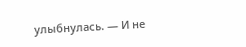улыбнулась. — И не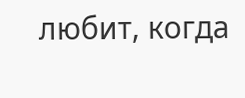любит, когда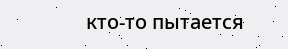кто-то пытается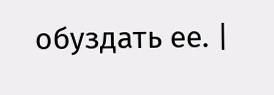обуздать ее. |